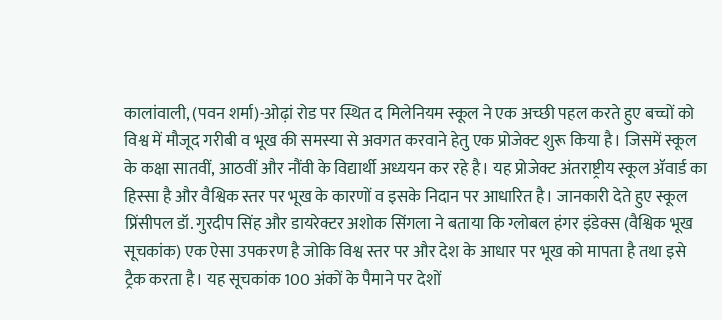कालांवाली, (पवन शर्मा)-ओढ़ां रोड पर स्थित द मिलेनियम स्कूल ने एक अच्छी पहल करते हुए बच्चों को विश्व में मौजूद गरीबी व भूख की समस्या से अवगत करवाने हेतु एक प्रोजेक्ट शुरू किया है। जिसमें स्कूल के कक्षा सातवीं, आठवीं और नौंवी के विद्यार्थी अध्ययन कर रहे है। यह प्रोजेक्ट अंतराष्ट्रीय स्कूल ॲवार्ड का हिस्सा है और वैश्विक स्तर पर भूख के कारणों व इसके निदान पर आधारित है। जानकारी देते हुए स्कूल प्रिंसीपल डॉ. गुरदीप सिंह और डायरेक्टर अशोक सिंगला ने बताया कि ग्लोबल हंगर इंडेक्स (वैश्विक भूख सूचकांक) एक ऐसा उपकरण है जोकि विश्व स्तर पर और देश के आधार पर भूख को मापता है तथा इसे ट्रैक करता है। यह सूचकांक 100 अंकों के पैमाने पर देशों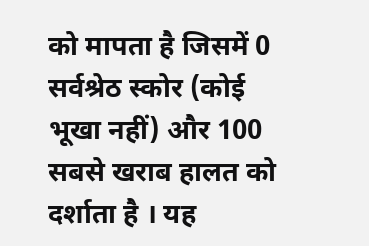को मापता है जिसमें 0 सर्वश्रेठ स्कोर (कोई भूखा नहीं) और 100 सबसे खराब हालत को दर्शाता है । यह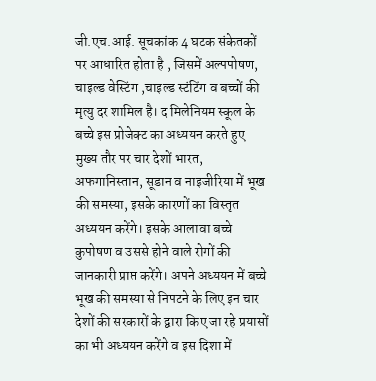जी.एच.आई. सूचकांक 4 घटक संकेतकों पर आधारित होता है , जिसमें अल्पपोषण, चाइल्ड वेस्टिंग ,चाइल्ड स्टंटिंग व बच्चों की मृत्यु दर शामिल है। द मिलेनियम स्कूल के बच्चे इस प्रोजेक्ट का अध्ययन करते हुए मुख्य तौर पर चार देशों भारत, अफगानिस्तान, सूडान व नाइजीरिया में भूख की समस्या, इसके कारणों का विस्तृत अध्ययन करेंगे। इसके आलावा बच्चे कुपोषण व उससे होने वाले रोगों की जानकारी प्राप्त करेंगे। अपने अध्ययन में बच्चे भूख की समस्या से निपटने के लिए इन चार देशों की सरकारों के द्वारा किए जा रहे प्रयासों का भी अध्ययन करेंगे व इस दिशा में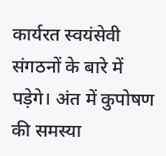कार्यरत स्वयंसेवी संगठनों के बारे में पड़ेगे। अंत में कुपोषण की समस्या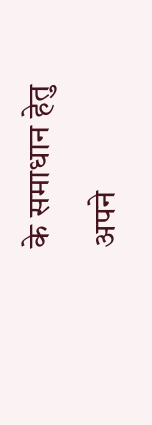के समाधान हेतु अपने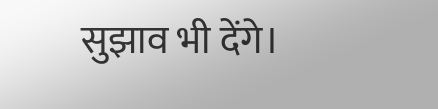सुझाव भी देंगे।